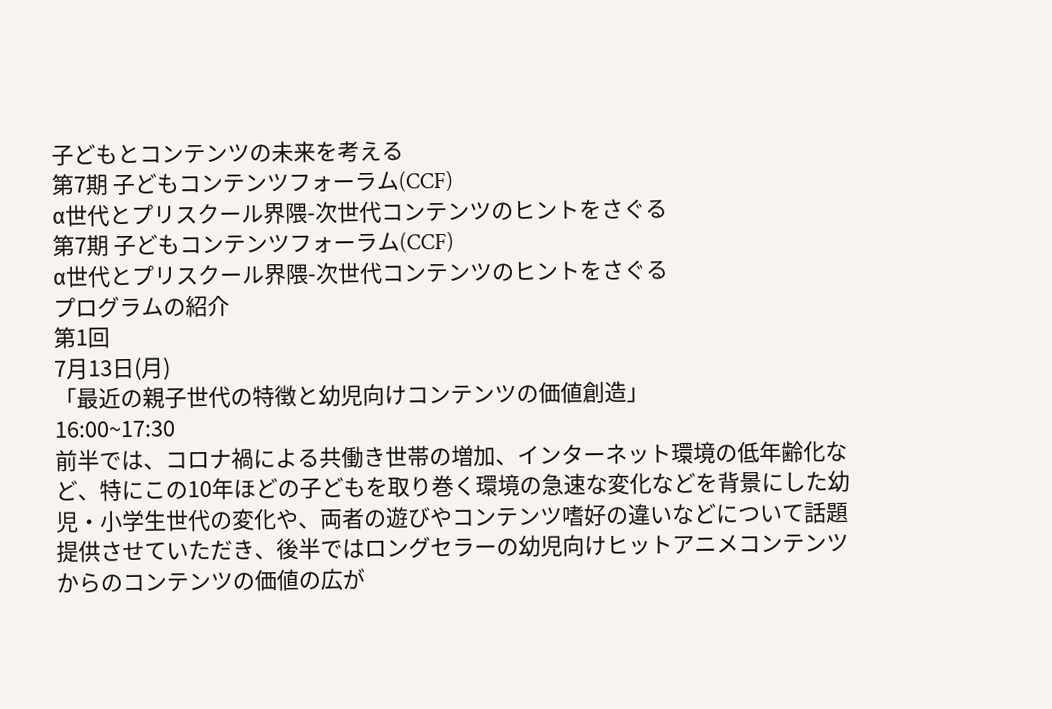子どもとコンテンツの未来を考える
第7期 子どもコンテンツフォーラム(CCF)
α世代とプリスクール界隈-次世代コンテンツのヒントをさぐる
第7期 子どもコンテンツフォーラム(CCF)
α世代とプリスクール界隈-次世代コンテンツのヒントをさぐる
プログラムの紹介
第1回
7月13日(月)
「最近の親子世代の特徴と幼児向けコンテンツの価値創造」
16:00~17:30
前半では、コロナ禍による共働き世帯の増加、インターネット環境の低年齢化など、特にこの10年ほどの子どもを取り巻く環境の急速な変化などを背景にした幼児・小学生世代の変化や、両者の遊びやコンテンツ嗜好の違いなどについて話題提供させていただき、後半ではロングセラーの幼児向けヒットアニメコンテンツからのコンテンツの価値の広が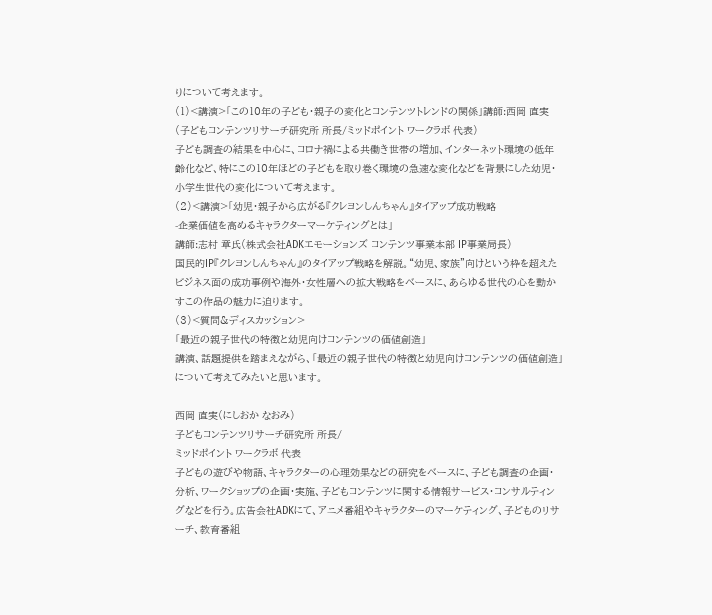りについて考えます。
(1)<講演>「この10年の子ども・親子の変化とコンテンツトレンドの関係」講師:西岡 直実(子どもコンテンツリサーチ研究所 所長/ミッドポイント ワークラボ 代表)
子ども調査の結果を中心に、コロナ禍による共働き世帯の増加、インターネット環境の低年齢化など、特にこの10年ほどの子どもを取り巻く環境の急速な変化などを背景にした幼児・小学生世代の変化について考えます。
(2)<講演>「幼児・親子から広がる『クレヨンしんちゃん』タイアップ成功戦略
-企業価値を高めるキャラクターマーケティングとは」
講師:志村 章氏(株式会社ADKエモーションズ コンテンツ事業本部 IP事業局長)
国民的IP『クレヨンしんちゃん』のタイアップ戦略を解説。“幼児、家族”向けという枠を超えたビジネス面の成功事例や海外・女性層への拡大戦略をベースに、あらゆる世代の心を動かすこの作品の魅力に迫ります。
(3)<質問&ディスカッション>
「最近の親子世代の特徴と幼児向けコンテンツの価値創造」
講演、話題提供を踏まえながら、「最近の親子世代の特徴と幼児向けコンテンツの価値創造」について考えてみたいと思います。

西岡 直実(にしおか なおみ)
子どもコンテンツリサーチ研究所 所長/
ミッドポイント ワークラボ 代表
子どもの遊びや物語、キャラクターの心理効果などの研究をベースに、子ども調査の企画・分析、ワークショップの企画・実施、子どもコンテンツに関する情報サービス・コンサルティングなどを行う。広告会社ADKにて、アニメ番組やキャラクターのマーケティング、子どものリサーチ、教育番組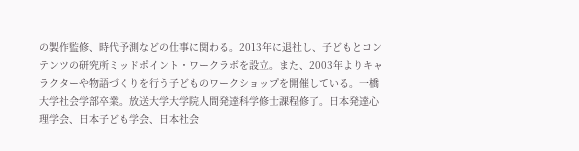の製作監修、時代予測などの仕事に関わる。2013年に退社し、子どもとコンテンツの研究所ミッドポイント・ワークラボを設立。また、2003年よりキャラクターや物語づくりを行う子どものワークショップを開催している。一橋大学社会学部卒業。放送大学大学院人間発達科学修士課程修了。日本発達心理学会、日本子ども学会、日本社会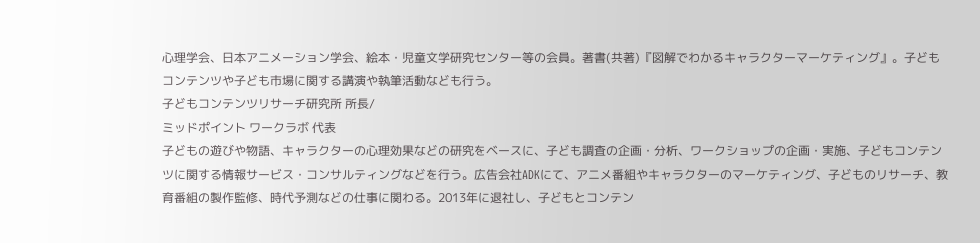心理学会、日本アニメーション学会、絵本・児童文学研究センター等の会員。著書(共著)『図解でわかるキャラクターマーケティング』。子どもコンテンツや子ども市場に関する講演や執筆活動なども行う。
子どもコンテンツリサーチ研究所 所長/
ミッドポイント ワークラボ 代表
子どもの遊びや物語、キャラクターの心理効果などの研究をベースに、子ども調査の企画・分析、ワークショップの企画・実施、子どもコンテンツに関する情報サービス・コンサルティングなどを行う。広告会社ADKにて、アニメ番組やキャラクターのマーケティング、子どものリサーチ、教育番組の製作監修、時代予測などの仕事に関わる。2013年に退社し、子どもとコンテン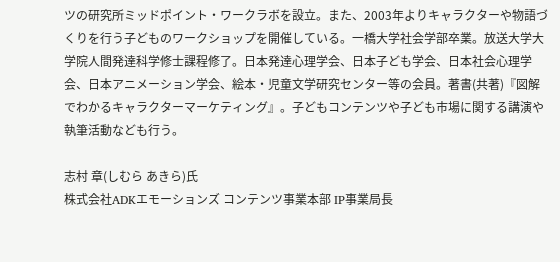ツの研究所ミッドポイント・ワークラボを設立。また、2003年よりキャラクターや物語づくりを行う子どものワークショップを開催している。一橋大学社会学部卒業。放送大学大学院人間発達科学修士課程修了。日本発達心理学会、日本子ども学会、日本社会心理学会、日本アニメーション学会、絵本・児童文学研究センター等の会員。著書(共著)『図解でわかるキャラクターマーケティング』。子どもコンテンツや子ども市場に関する講演や執筆活動なども行う。

志村 章(しむら あきら)氏
株式会社ADKエモーションズ コンテンツ事業本部 IP事業局長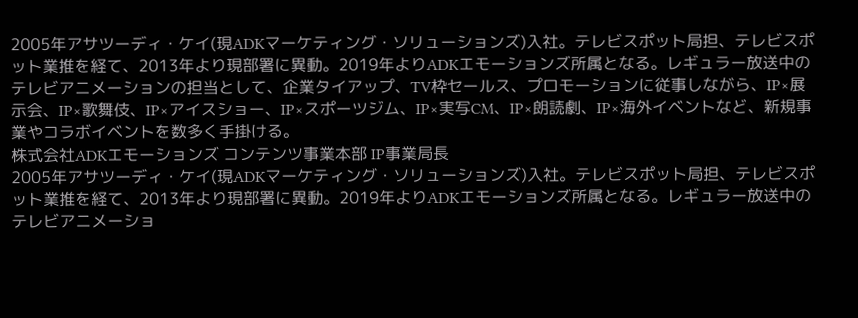2005年アサツーディ・ケイ(現ADKマーケティング・ソリューションズ)入社。テレビスポット局担、テレビスポット業推を経て、2013年より現部署に異動。2019年よりADKエモーションズ所属となる。レギュラー放送中のテレビアニメーションの担当として、企業タイアップ、TV枠セールス、プロモーションに従事しながら、IP×展示会、IP×歌舞伎、IP×アイスショー、IP×スポーツジム、IP×実写CM、IP×朗読劇、IP×海外イベントなど、新規事業やコラボイベントを数多く手掛ける。
株式会社ADKエモーションズ コンテンツ事業本部 IP事業局長
2005年アサツーディ・ケイ(現ADKマーケティング・ソリューションズ)入社。テレビスポット局担、テレビスポット業推を経て、2013年より現部署に異動。2019年よりADKエモーションズ所属となる。レギュラー放送中のテレビアニメーショ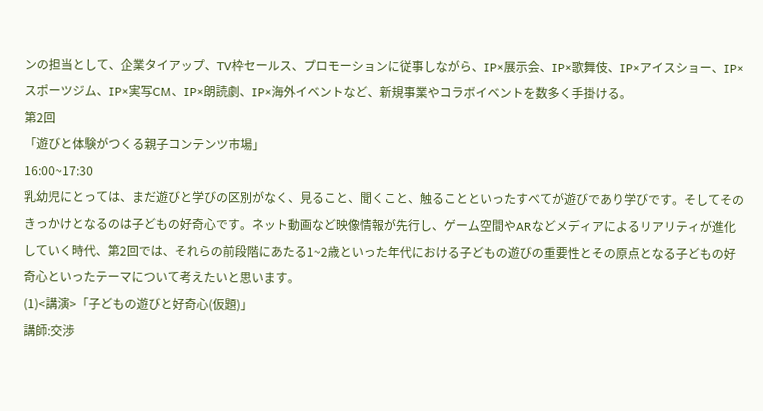ンの担当として、企業タイアップ、TV枠セールス、プロモーションに従事しながら、IP×展示会、IP×歌舞伎、IP×アイスショー、IP×スポーツジム、IP×実写CM、IP×朗読劇、IP×海外イベントなど、新規事業やコラボイベントを数多く手掛ける。
第2回
「遊びと体験がつくる親子コンテンツ市場」
16:00~17:30
乳幼児にとっては、まだ遊びと学びの区別がなく、見ること、聞くこと、触ることといったすべてが遊びであり学びです。そしてそのきっかけとなるのは子どもの好奇心です。ネット動画など映像情報が先行し、ゲーム空間やARなどメディアによるリアリティが進化していく時代、第2回では、それらの前段階にあたる1~2歳といった年代における子どもの遊びの重要性とその原点となる子どもの好奇心といったテーマについて考えたいと思います。
(1)<講演>「子どもの遊びと好奇心(仮題)」
講師:交渉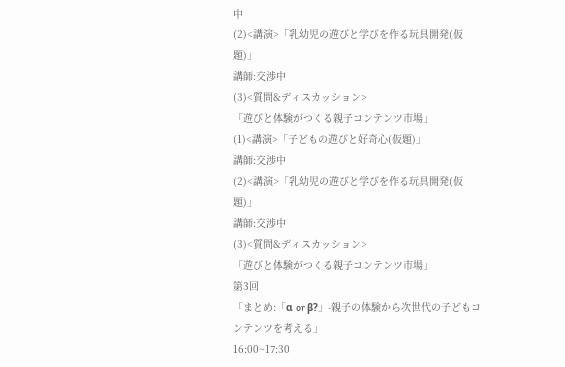中
(2)<講演>「乳幼児の遊びと学びを作る玩具開発(仮題)」
講師:交渉中
(3)<質問&ディスカッション>
「遊びと体験がつくる親子コンテンツ市場」
(1)<講演>「子どもの遊びと好奇心(仮題)」
講師:交渉中
(2)<講演>「乳幼児の遊びと学びを作る玩具開発(仮題)」
講師:交渉中
(3)<質問&ディスカッション>
「遊びと体験がつくる親子コンテンツ市場」
第3回
「まとめ:「α or β?」-親子の体験から次世代の子どもコンテンツを考える」
16:00~17:30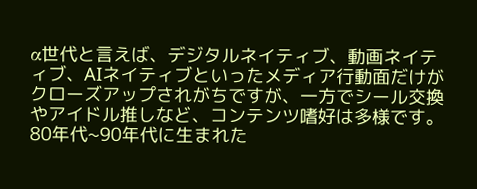α世代と言えば、デジタルネイティブ、動画ネイティブ、AIネイティブといったメディア行動面だけがクローズアップされがちですが、一方でシール交換やアイドル推しなど、コンテンツ嗜好は多様です。80年代~90年代に生まれた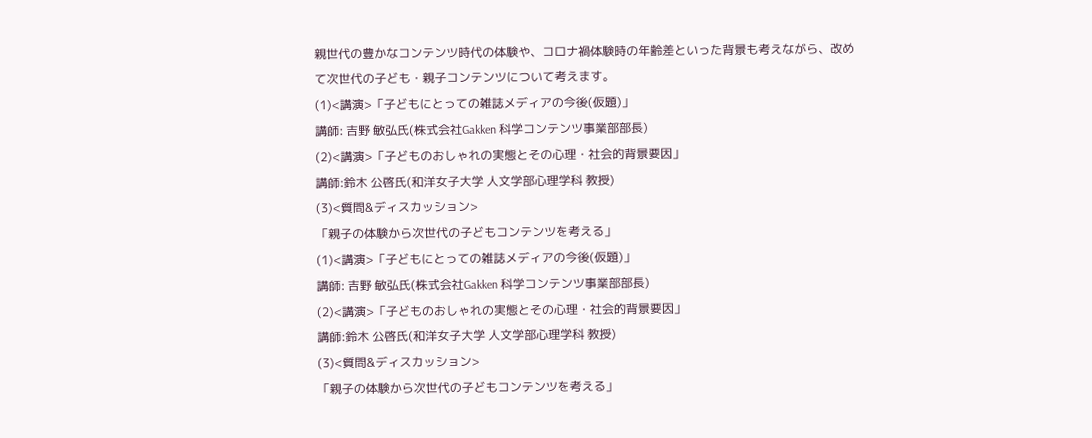親世代の豊かなコンテンツ時代の体験や、コロナ禍体験時の年齢差といった背景も考えながら、改めて次世代の子ども・親子コンテンツについて考えます。
(1)<講演>「子どもにとっての雑誌メディアの今後(仮題)」
講師: 吉野 敏弘氏(株式会社Gakken 科学コンテンツ事業部部長)
(2)<講演>「子どものおしゃれの実態とその心理・社会的背景要因」
講師:鈴木 公啓氏(和洋女子大学 人文学部心理学科 教授)
(3)<質問&ディスカッション>
「親子の体験から次世代の子どもコンテンツを考える」
(1)<講演>「子どもにとっての雑誌メディアの今後(仮題)」
講師: 吉野 敏弘氏(株式会社Gakken 科学コンテンツ事業部部長)
(2)<講演>「子どものおしゃれの実態とその心理・社会的背景要因」
講師:鈴木 公啓氏(和洋女子大学 人文学部心理学科 教授)
(3)<質問&ディスカッション>
「親子の体験から次世代の子どもコンテンツを考える」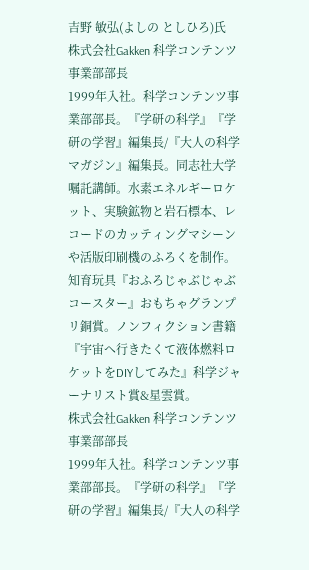吉野 敏弘(よしの としひろ)氏
株式会社Gakken 科学コンテンツ事業部部長
1999年入社。科学コンテンツ事業部部長。『学研の科学』『学研の学習』編集長/『大人の科学マガジン』編集長。同志社大学嘱託講師。水素エネルギーロケット、実験鉱物と岩石標本、レコードのカッティングマシーンや活版印刷機のふろくを制作。知育玩具『おふろじゃぶじゃぶコースター』おもちゃグランプリ銅賞。ノンフィクション書籍『宇宙へ行きたくて液体燃料ロケットをDIYしてみた』科学ジャーナリスト賞&星雲賞。
株式会社Gakken 科学コンテンツ事業部部長
1999年入社。科学コンテンツ事業部部長。『学研の科学』『学研の学習』編集長/『大人の科学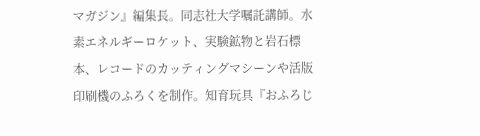マガジン』編集長。同志社大学嘱託講師。水素エネルギーロケット、実験鉱物と岩石標本、レコードのカッティングマシーンや活版印刷機のふろくを制作。知育玩具『おふろじ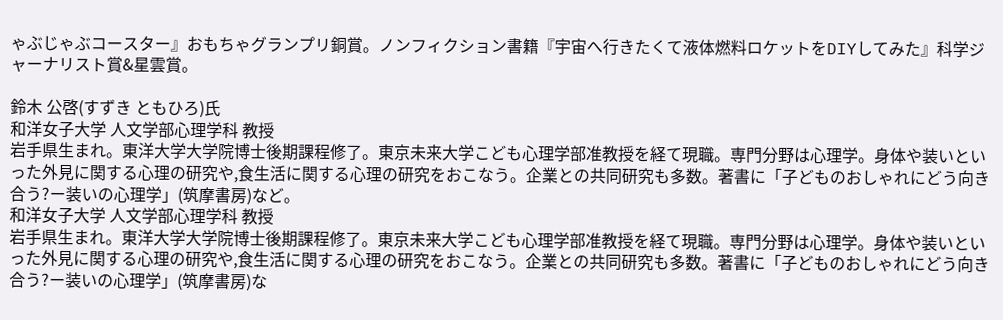ゃぶじゃぶコースター』おもちゃグランプリ銅賞。ノンフィクション書籍『宇宙へ行きたくて液体燃料ロケットをDIYしてみた』科学ジャーナリスト賞&星雲賞。

鈴木 公啓(すずき ともひろ)氏
和洋女子大学 人文学部心理学科 教授
岩手県生まれ。東洋大学大学院博士後期課程修了。東京未来大学こども心理学部准教授を経て現職。専門分野は心理学。身体や装いといった外見に関する心理の研究や,食生活に関する心理の研究をおこなう。企業との共同研究も多数。著書に「子どものおしゃれにどう向き合う?ー装いの心理学」(筑摩書房)など。
和洋女子大学 人文学部心理学科 教授
岩手県生まれ。東洋大学大学院博士後期課程修了。東京未来大学こども心理学部准教授を経て現職。専門分野は心理学。身体や装いといった外見に関する心理の研究や,食生活に関する心理の研究をおこなう。企業との共同研究も多数。著書に「子どものおしゃれにどう向き合う?ー装いの心理学」(筑摩書房)な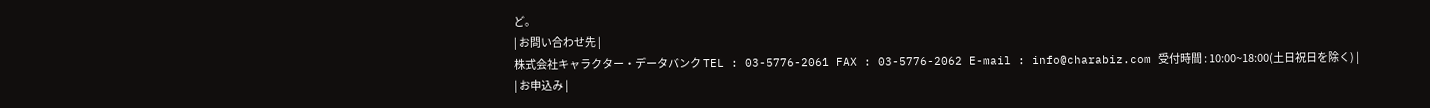ど。
| お問い合わせ先 |
株式会社キャラクター・データバンク TEL : 03-5776-2061 FAX : 03-5776-2062 E-mail : info@charabiz.com 受付時間 : 10:00~18:00(土日祝日を除く) |
| お申込み |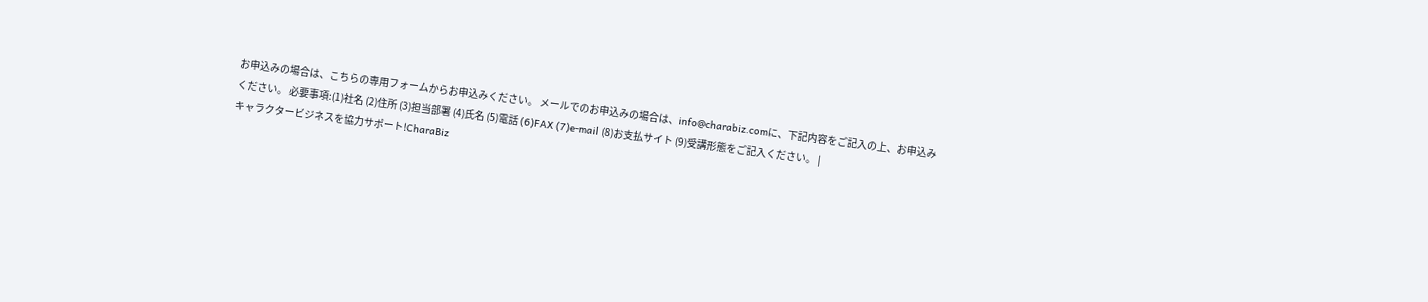お申込みの場合は、こちらの専用フォームからお申込みください。 メールでのお申込みの場合は、info@charabiz.comに、下記内容をご記入の上、お申込みください。 必要事項:(1)社名 (2)住所 (3)担当部署 (4)氏名 (5)電話 (6)FAX (7)e-mail (8)お支払サイト (9)受講形態をご記入ください。 |
キャラクタービジネスを協力サポート!CharaBiz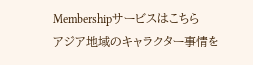Membershipサービスはこちら
アジア地域のキャラクター事情を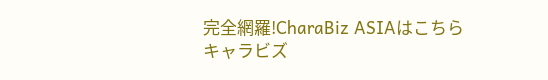完全網羅!CharaBiz ASIAはこちら
キャラビズ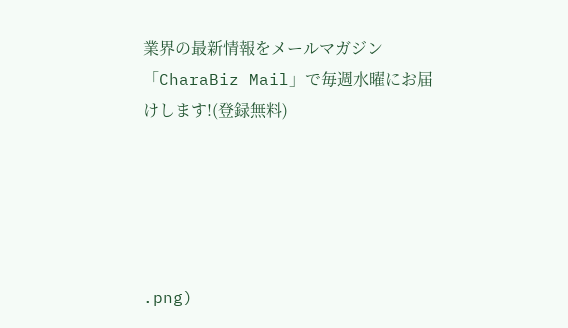業界の最新情報をメールマガジン「CharaBiz Mail」で毎週水曜にお届けします!(登録無料)





.png)